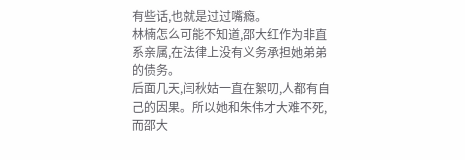有些话,也就是过过嘴瘾。
林楠怎么可能不知道,邵大红作为非直系亲属,在法律上没有义务承担她弟弟的债务。
后面几天,闫秋姑一直在絮叨,人都有自己的因果。所以她和朱伟才大难不死,而邵大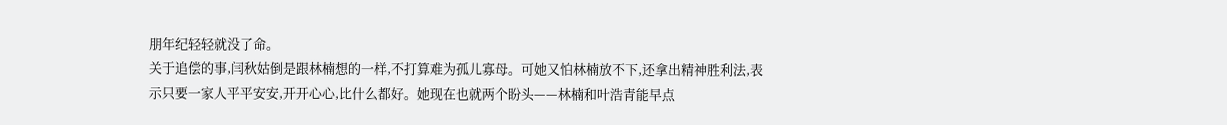朋年纪轻轻就没了命。
关于追偿的事,闫秋姑倒是跟林楠想的一样,不打算难为孤儿寡母。可她又怕林楠放不下,还拿出精神胜利法,表示只要一家人平平安安,开开心心,比什么都好。她现在也就两个盼头——林楠和叶浩青能早点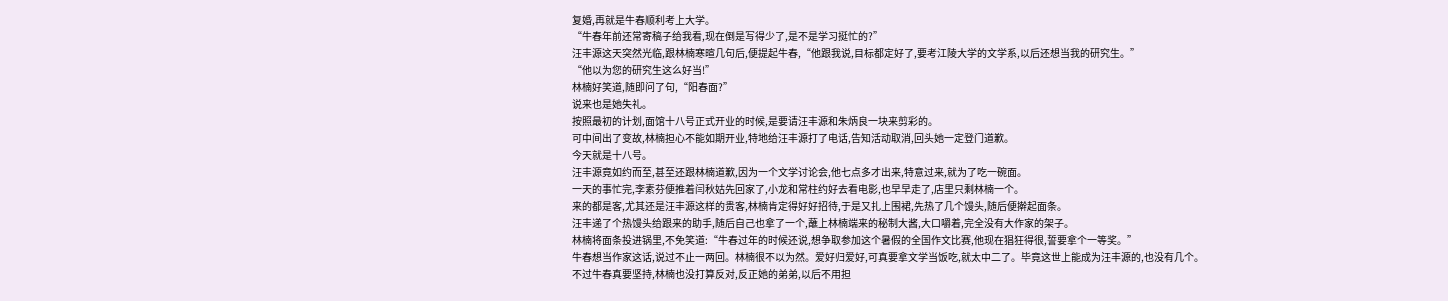复婚,再就是牛春顺利考上大学。
“牛春年前还常寄稿子给我看,现在倒是写得少了,是不是学习挺忙的?”
汪丰源这天突然光临,跟林楠寒暄几句后,便提起牛春,“他跟我说,目标都定好了,要考江陵大学的文学系,以后还想当我的研究生。”
“他以为您的研究生这么好当!”
林楠好笑道,随即问了句,“阳春面?”
说来也是她失礼。
按照最初的计划,面馆十八号正式开业的时候,是要请汪丰源和朱炳良一块来剪彩的。
可中间出了变故,林楠担心不能如期开业,特地给汪丰源打了电话,告知活动取消,回头她一定登门道歉。
今天就是十八号。
汪丰源竟如约而至,甚至还跟林楠道歉,因为一个文学讨论会,他七点多才出来,特意过来,就为了吃一碗面。
一天的事忙完,李素芬便推着闫秋姑先回家了,小龙和常柱约好去看电影,也早早走了,店里只剩林楠一个。
来的都是客,尤其还是汪丰源这样的贵客,林楠肯定得好好招待,于是又扎上围裙,先热了几个馒头,随后便擀起面条。
汪丰递了个热馒头给跟来的助手,随后自己也拿了一个,蘸上林楠端来的秘制大酱,大口嚼着,完全没有大作家的架子。
林楠将面条投进锅里,不免笑道:“牛春过年的时候还说,想争取参加这个暑假的全国作文比赛,他现在猖狂得很,誓要拿个一等奖。”
牛春想当作家这话,说过不止一两回。林楠很不以为然。爱好归爱好,可真要拿文学当饭吃,就太中二了。毕竟这世上能成为汪丰源的,也没有几个。
不过牛春真要坚持,林楠也没打算反对,反正她的弟弟,以后不用担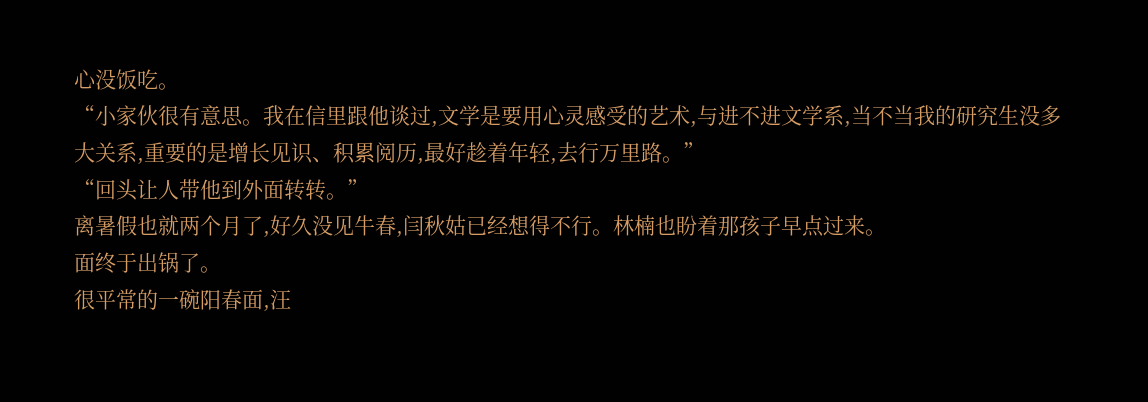心没饭吃。
“小家伙很有意思。我在信里跟他谈过,文学是要用心灵感受的艺术,与进不进文学系,当不当我的研究生没多大关系,重要的是增长见识、积累阅历,最好趁着年轻,去行万里路。”
“回头让人带他到外面转转。”
离暑假也就两个月了,好久没见牛春,闫秋姑已经想得不行。林楠也盼着那孩子早点过来。
面终于出锅了。
很平常的一碗阳春面,汪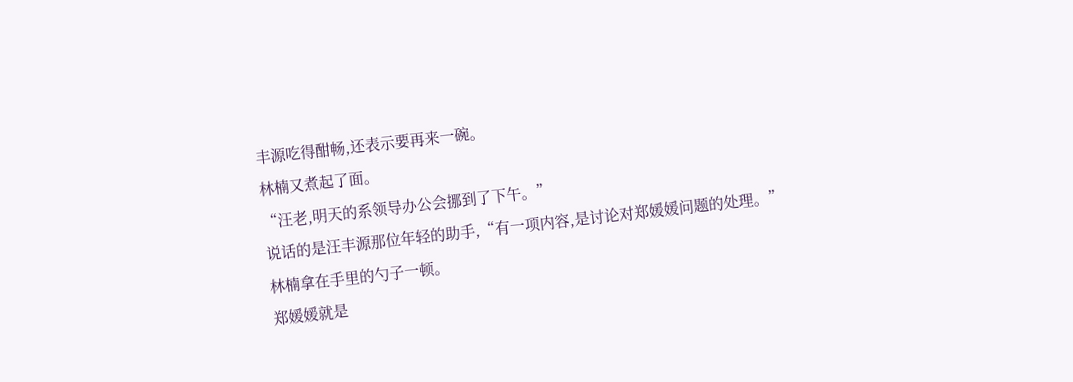丰源吃得酣畅,还表示要再来一碗。
林楠又煮起了面。
“汪老,明天的系领导办公会挪到了下午。”
说话的是汪丰源那位年轻的助手,“有一项内容,是讨论对郑媛媛问题的处理。”
林楠拿在手里的勺子一顿。
郑媛媛就是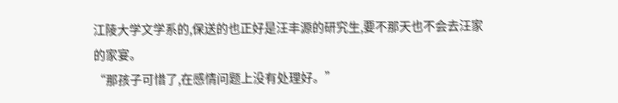江陵大学文学系的,保送的也正好是汪丰源的研究生,要不那天也不会去汪家的家宴。
“那孩子可惜了,在感情问题上没有处理好。”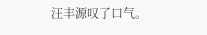汪丰源叹了口气。